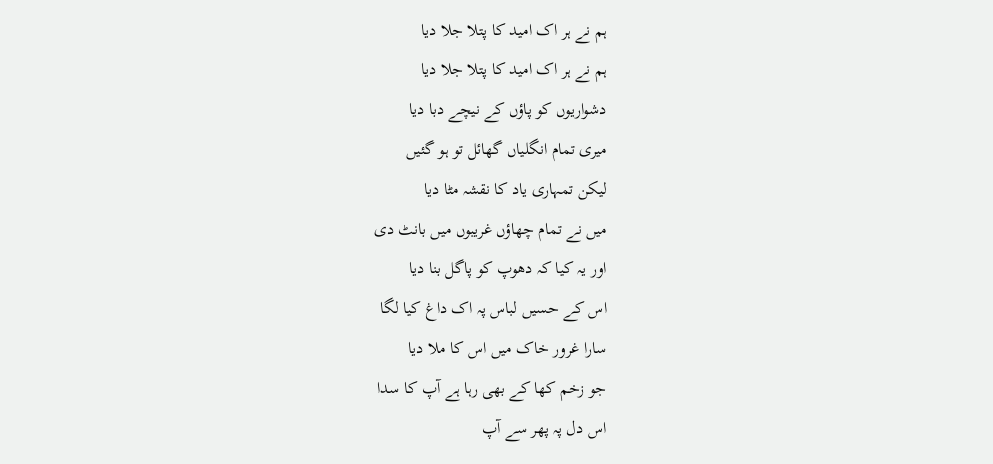ہم نے ہر اک امید کا پتلا جلا دیا
ہم نے ہر اک امید کا پتلا جلا دیا
دشواریوں کو پاؤں کے نیچے دبا دیا
میری تمام انگلیاں گھائل تو ہو گئیں
لیکن تمہاری یاد کا نقشہ مٹا دیا
میں نے تمام چھاؤں غریبوں میں بانٹ دی
اور یہ کیا کہ دھوپ کو پاگل بنا دیا
اس کے حسیں لباس پہ اک داغ کیا لگا
سارا غرور خاک میں اس کا ملا دیا
جو زخم کھا کے بھی رہا ہے آپ کا سدا
اس دل پہ پھر سے آپ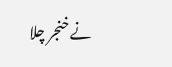نے خنجر چلا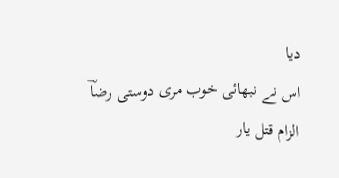دیا
اس نے نبھائی خوب مری دوستی رضاؔ
الزام قتل یار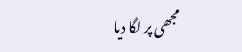مجھی پر لگا دیا